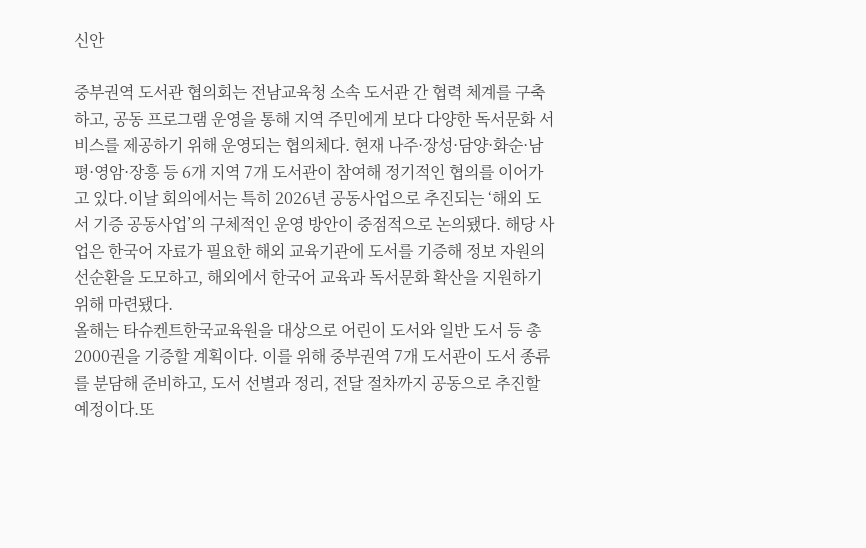신안

중부권역 도서관 협의회는 전남교육청 소속 도서관 간 협력 체계를 구축하고, 공동 프로그램 운영을 통해 지역 주민에게 보다 다양한 독서문화 서비스를 제공하기 위해 운영되는 협의체다. 현재 나주·장성·담양·화순·남평·영암·장흥 등 6개 지역 7개 도서관이 참여해 정기적인 협의를 이어가고 있다.이날 회의에서는 특히 2026년 공동사업으로 추진되는 ‘해외 도서 기증 공동사업’의 구체적인 운영 방안이 중점적으로 논의됐다. 해당 사업은 한국어 자료가 필요한 해외 교육기관에 도서를 기증해 정보 자원의 선순환을 도모하고, 해외에서 한국어 교육과 독서문화 확산을 지원하기 위해 마련됐다.
올해는 타슈켄트한국교육원을 대상으로 어린이 도서와 일반 도서 등 총 2000권을 기증할 계획이다. 이를 위해 중부권역 7개 도서관이 도서 종류를 분담해 준비하고, 도서 선별과 정리, 전달 절차까지 공동으로 추진할 예정이다.또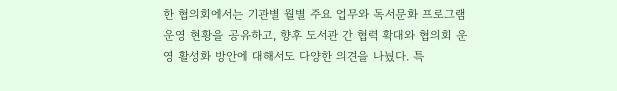한 협의회에서는 기관별 월별 주요 업무와 독서문화 프로그램 운영 현황을 공유하고, 향후 도서관 간 협력 확대와 협의회 운영 활성화 방안에 대해서도 다양한 의견을 나눴다. 특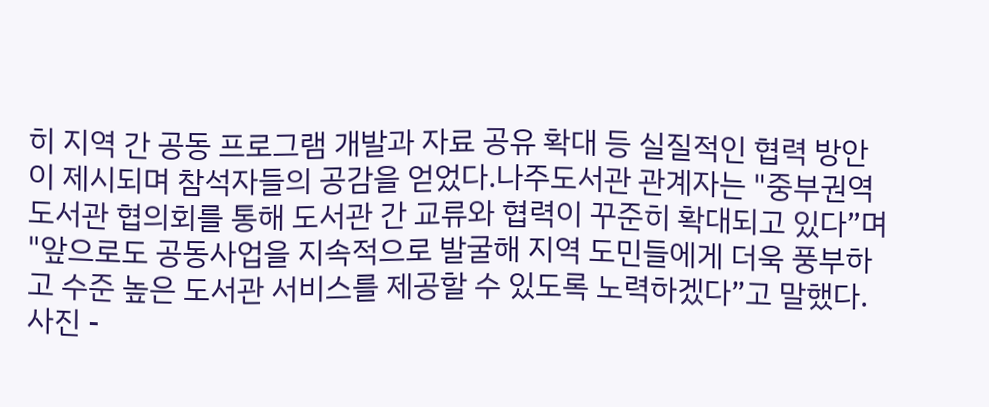히 지역 간 공동 프로그램 개발과 자료 공유 확대 등 실질적인 협력 방안이 제시되며 참석자들의 공감을 얻었다.나주도서관 관계자는 "중부권역 도서관 협의회를 통해 도서관 간 교류와 협력이 꾸준히 확대되고 있다”며 "앞으로도 공동사업을 지속적으로 발굴해 지역 도민들에게 더욱 풍부하고 수준 높은 도서관 서비스를 제공할 수 있도록 노력하겠다”고 말했다.
사진 -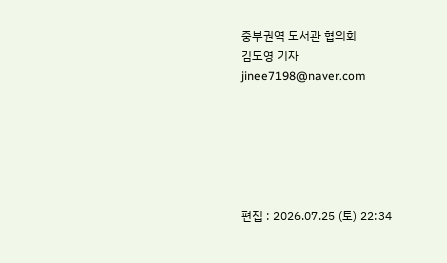중부권역 도서관 협의회
김도영 기자 jinee7198@naver.com






편집 : 2026.07.25 (토) 22:34